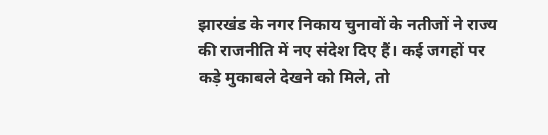झारखंड के नगर निकाय चुनावों के नतीजों ने राज्य की राजनीति में नए संदेश दिए हैं। कई जगहों पर कड़े मुकाबले देखने को मिले, तो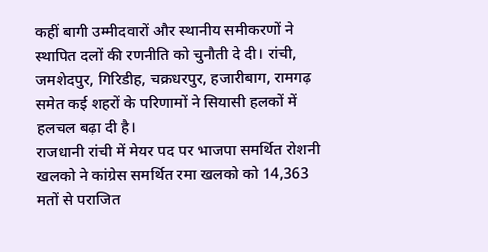कहीं बागी उम्मीदवारों और स्थानीय समीकरणों ने स्थापित दलों की रणनीति को चुनौती दे दी। रांची, जमशेदपुर, गिरिडीह, चक्रधरपुर, हजारीबाग, रामगढ़ समेत कई शहरों के परिणामों ने सियासी हलकों में हलचल बढ़ा दी है।
राजधानी रांची में मेयर पद पर भाजपा समर्थित रोशनी खलको ने कांग्रेस समर्थित रमा खलको को 14,363 मतों से पराजित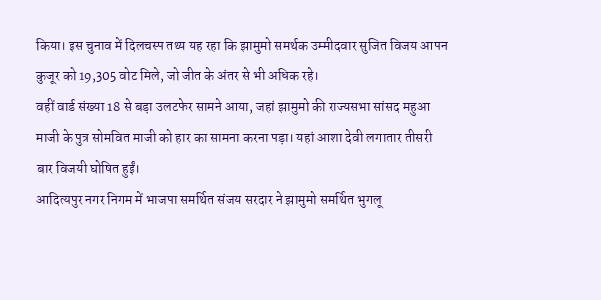किया। इस चुनाव में दिलचस्प तथ्य यह रहा कि झामुमो समर्थक उम्मीदवार सुजित विजय आपन कुजूर को 19,305 वोट मिले, जो जीत के अंतर से भी अधिक रहे।
वहीं वार्ड संख्या 18 से बड़ा उलटफेर सामने आया, जहां झामुमो की राज्यसभा सांसद महुआ माजी के पुत्र सोमवित माजी को हार का सामना करना पड़ा। यहां आशा देवी लगातार तीसरी बार विजयी घोषित हुईं।
आदित्यपुर नगर निगम में भाजपा समर्थित संजय सरदार ने झामुमो समर्थित भुगलू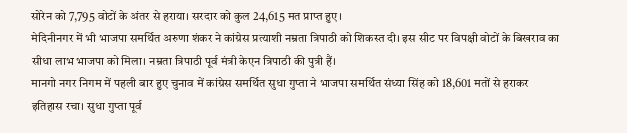सोरेन को 7,795 वोटों के अंतर से हराया। सरदार को कुल 24,615 मत प्राप्त हुए।
मेदिनीनगर में भी भाजपा समर्थित अरुणा शंकर ने कांग्रेस प्रत्याशी नम्रता त्रिपाठी को शिकस्त दी। इस सीट पर विपक्षी वोटों के बिखराव का सीधा लाभ भाजपा को मिला। नम्रता त्रिपाठी पूर्व मंत्री केएन त्रिपाठी की पुत्री हैं।
मानगो नगर निगम में पहली बार हुए चुनाव में कांग्रेस समर्थित सुधा गुप्ता ने भाजपा समर्थित संध्या सिंह को 18,601 मतों से हराकर इतिहास रचा। सुधा गुप्ता पूर्व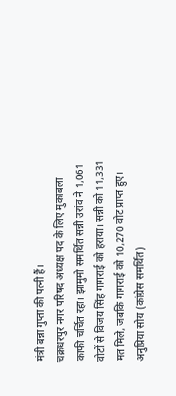मंत्री बन्ना गुप्ता की पत्नी हैं।
चक्रधरपुर नगर परिषद अध्यक्ष पद के लिए मुकाबला काफी चर्चित रहा। झामुमो समर्थित सन्नी उरांव ने 1,061 वोटों से विजय सिंह गागराई को हराया। सन्नी को 11,331 मत मिले, जबकि गागराई को 10,270 वोट प्राप्त हुए।
अनुप्रिया सोय (कांग्रेस समर्थित)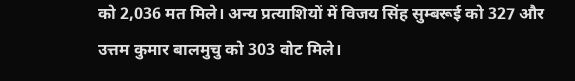को 2,036 मत मिले। अन्य प्रत्याशियों में विजय सिंह सुम्बरूई को 327 और उत्तम कुमार बालमुचु को 303 वोट मिले।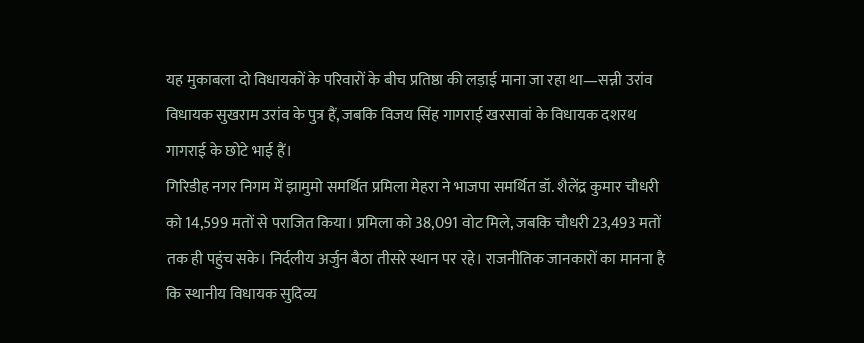यह मुकाबला दो विधायकों के परिवारों के बीच प्रतिष्ठा की लड़ाई माना जा रहा था—सन्नी उरांव विधायक सुखराम उरांव के पुत्र हैं, जबकि विजय सिंह गागराई खरसावां के विधायक दशरथ गागराई के छोटे भाई हैं।
गिरिडीह नगर निगम में झामुमो समर्थित प्रमिला मेहरा ने भाजपा समर्थित डॉ. शैलेंद्र कुमार चौधरी को 14,599 मतों से पराजित किया। प्रमिला को 38,091 वोट मिले, जबकि चौधरी 23,493 मतों तक ही पहुंच सके। निर्दलीय अर्जुन बैठा तीसरे स्थान पर रहे। राजनीतिक जानकारों का मानना है कि स्थानीय विधायक सुदिव्य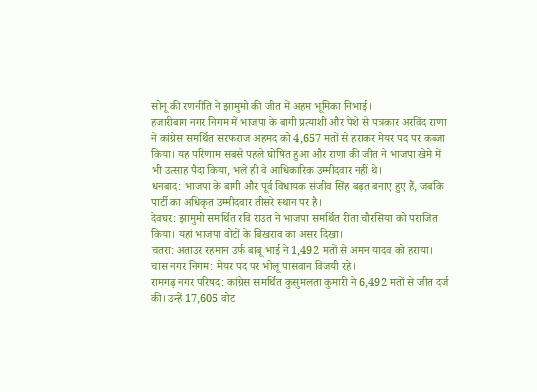सोनू की रणनीति ने झामुमो की जीत में अहम भूमिका निभाई।
हजारीबाग नगर निगम में भाजपा के बागी प्रत्याशी और पेशे से पत्रकार अरविंद राणा ने कांग्रेस समर्थित सरफराज अहमद को 4,657 मतों से हराकर मेयर पद पर कब्जा किया। यह परिणाम सबसे पहले घोषित हुआ और राणा की जीत ने भाजपा खेमे में भी उत्साह पैदा किया, भले ही वे आधिकारिक उम्मीदवार नहीं थे।
धनबाद: भाजपा के बागी और पूर्व विधायक संजीव सिंह बढ़त बनाए हुए हैं, जबकि पार्टी का अधिकृत उम्मीदवार तीसरे स्थान पर है।
देवघर: झामुमो समर्थित रवि राउत ने भाजपा समर्थित रीता चौरसिया को पराजित किया। यहां भाजपा वोटों के बिखराव का असर दिखा।
चतरा: अताउर रहमान उर्फ बाबू भाई ने 1,492 मतों से अमन यादव को हराया।
चास नगर निगम: मेयर पद पर भोलू पासवान विजयी रहे।
रामगढ़ नगर परिषद: कांग्रेस समर्थित कुसुमलता कुमारी ने 6,492 मतों से जीत दर्ज की। उन्हें 17,605 वोट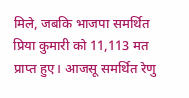मिले, जबकि भाजपा समर्थित प्रिया कुमारी को 11,113 मत प्राप्त हुए। आजसू समर्थित रेणु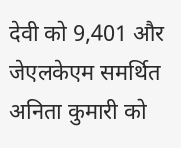देवी को 9,401 और जेएलकेएम समर्थित अनिता कुमारी को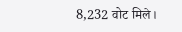8,232 वोट मिले।